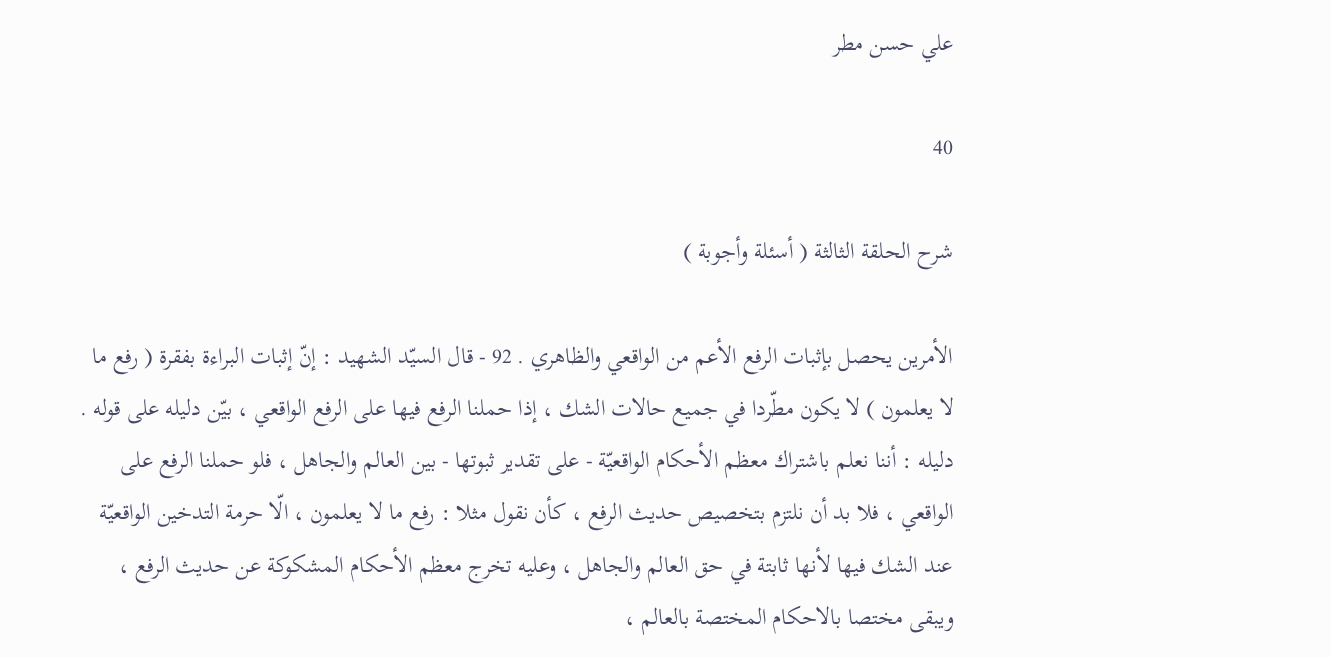علي حسن مطر

40

شرح الحلقة الثالثة ( أسئلة وأجوبة )

الأمرين يحصل بإثبات الرفع الأعم من الواقعي والظاهري . 92 - قال السيّد الشهيد : إنّ إثبات البراءة بفقرة ( رفع ما لا يعلمون ) لا يكون مطّردا في جميع حالات الشك ، إذا حملنا الرفع فيها على الرفع الواقعي ، بيّن دليله على قوله . دليله : أننا نعلم باشتراك معظم الأحكام الواقعيّة - على تقدير ثبوتها - بين العالم والجاهل ، فلو حملنا الرفع على الواقعي ، فلا بد أن نلتزم بتخصيص حديث الرفع ، كأن نقول مثلا : رفع ما لا يعلمون ، الّا حرمة التدخين الواقعيّة عند الشك فيها لأنها ثابتة في حق العالم والجاهل ، وعليه تخرج معظم الأحكام المشكوكة عن حديث الرفع ، ويبقى مختصا بالاحكام المختصة بالعالم ،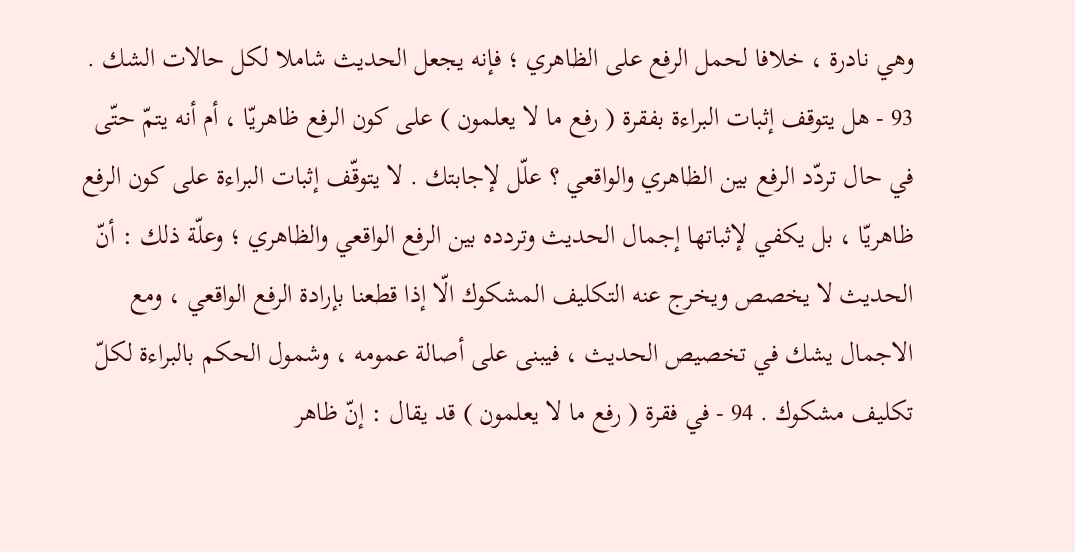وهي نادرة ، خلافا لحمل الرفع على الظاهري ؛ فإنه يجعل الحديث شاملا لكل حالات الشك . 93 - هل يتوقف إثبات البراءة بفقرة ( رفع ما لا يعلمون ) على كون الرفع ظاهريّا ، أم أنه يتمّ حتّى في حال تردّد الرفع بين الظاهري والواقعي ؟ علّل لإجابتك . لا يتوقّف إثبات البراءة على كون الرفع ظاهريّا ، بل يكفي لإثباتها إجمال الحديث وتردده بين الرفع الواقعي والظاهري ؛ وعلّة ذلك : أنّ الحديث لا يخصص ويخرج عنه التكليف المشكوك الّا إذا قطعنا بإرادة الرفع الواقعي ، ومع الاجمال يشك في تخصيص الحديث ، فيبنى على أصالة عمومه ، وشمول الحكم بالبراءة لكلّ تكليف مشكوك . 94 - في فقرة ( رفع ما لا يعلمون ) قد يقال : إنّ ظاهر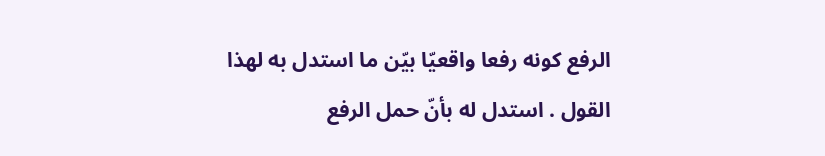الرفع كونه رفعا واقعيّا بيّن ما استدل به لهذا القول . استدل له بأنّ حمل الرفع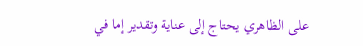على الظاهري يحتاج إلى عناية وتقدير إما في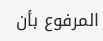المرفوع بأن